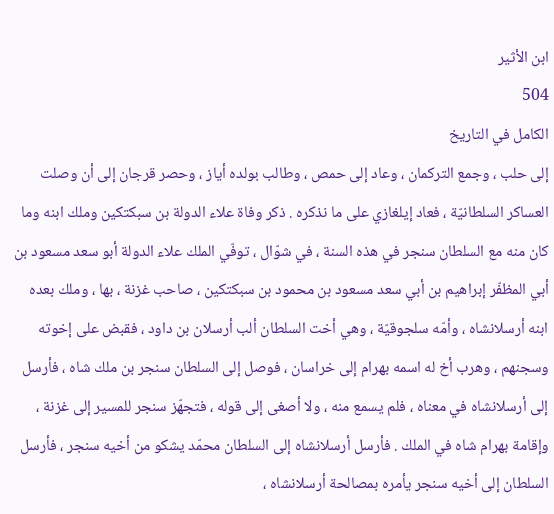ابن الأثير
504
الكامل في التاريخ
إلى حلب ، وجمع التركمان ، وعاد إلى حمص ، وطالب بولده أياز ، وحصر قرجان إلى أن وصلت العساكر السلطانيّة ، فعاد إيلغازي على ما نذكره . ذكر وفاة علاء الدولة بن سبكتكين وملك ابنه وما كان منه مع السلطان سنجر في هذه السنة ، في شوّال ، توفّي الملك علاء الدولة أبو سعد مسعود بن أبي المظفّر إبراهيم بن أبي سعد مسعود بن محمود بن سبكتكين ، صاحب غزنة ، بها ، وملك بعده ابنه أرسلانشاه ، وأمّه سلجوقيّة ، وهي أخت السلطان ألب أرسلان بن داود ، فقبض على إخوته وسجنهم ، وهرب أخ له اسمه بهرام إلى خراسان ، فوصل إلى السلطان سنجر بن ملك شاه ، فأرسل إلى أرسلانشاه في معناه ، فلم يسمع منه ، ولا أصغى إلى قوله ، فتجهّز سنجر للمسير إلى غزنة ، وإقامة بهرام شاه في الملك . فأرسل أرسلانشاه إلى السلطان محمّد يشكو من أخيه سنجر ، فأرسل السلطان إلى أخيه سنجر يأمره بمصالحة أرسلانشاه ،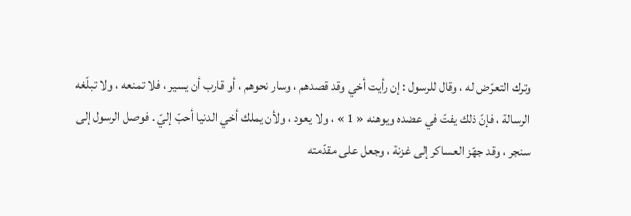وترك التعرّض له ، وقال للرسول : إن رأيت أخي وقد قصدهم ، وسار نحوهم ، أو قارب أن يسير ، فلا تمنعه ، ولا تبلّغه الرسالة ، فإنّ ذلك يفتّ في عضده ويوهنه « 1 » ، ولا يعود ، ولأن يملك أخي الدنيا أحبّ إليّ . فوصل الرسول إلى سنجر ، وقد جهّز العساكر إلى غزنة ، وجعل على مقدّمته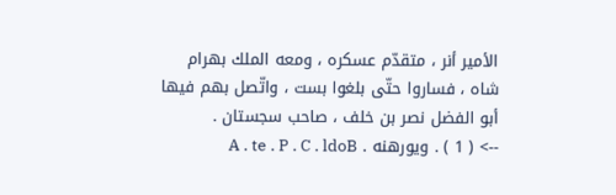الأمير أنر ، متقدّم عسكره ، ومعه الملك بهرام شاه ، فساروا حتّى بلغوا بست ، واتّصل بهم فيها أبو الفضل نصر بن خلف ، صاحب سجستان .
--> ( 1 ) . ويورهنه . A . te . P . C . ldoB